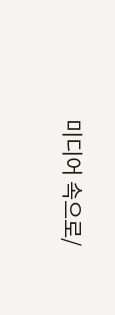미디어 속으로/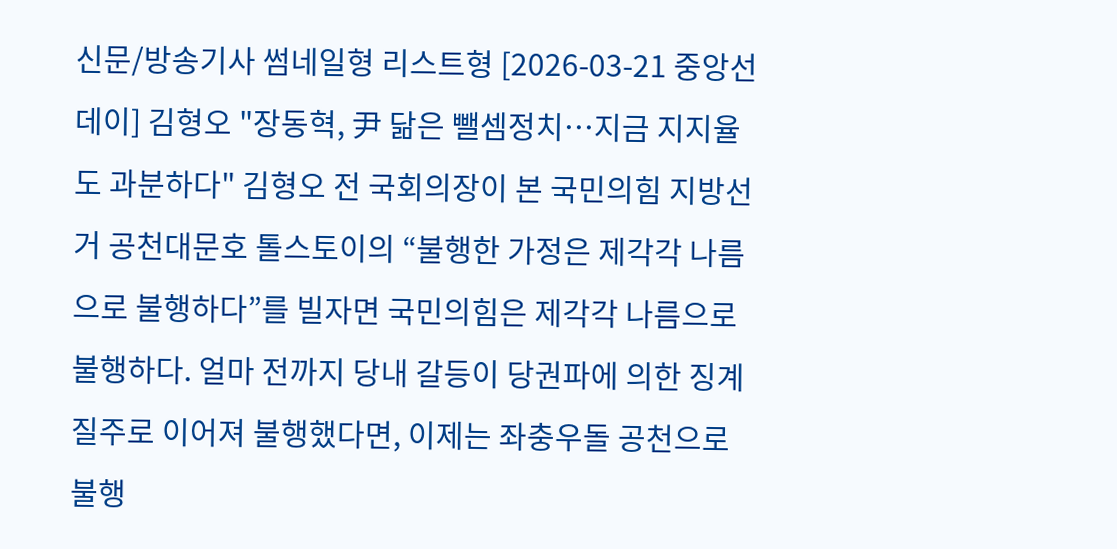신문/방송기사 썸네일형 리스트형 [2026-03-21 중앙선데이] 김형오 "장동혁, 尹 닮은 뺄셈정치…지금 지지율도 과분하다" 김형오 전 국회의장이 본 국민의힘 지방선거 공천대문호 톨스토이의 “불행한 가정은 제각각 나름으로 불행하다”를 빌자면 국민의힘은 제각각 나름으로 불행하다. 얼마 전까지 당내 갈등이 당권파에 의한 징계 질주로 이어져 불행했다면, 이제는 좌충우돌 공천으로 불행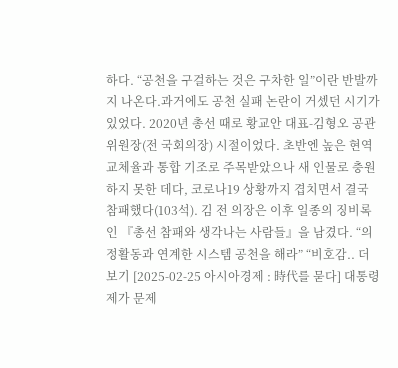하다. “공천을 구걸하는 것은 구차한 일”이란 반발까지 나온다.과거에도 공천 실패 논란이 거셌던 시기가 있었다. 2020년 총선 때로 황교안 대표-김형오 공관위원장(전 국회의장) 시절이었다. 초반엔 높은 현역 교체율과 통합 기조로 주목받았으나 새 인물로 충원하지 못한 데다, 코로나19 상황까지 겹치면서 결국 참패했다(103석). 김 전 의장은 이후 일종의 징비록인 『총선 참패와 생각나는 사람들』을 남겼다. “의정활동과 연계한 시스템 공천을 해라” “비호감.. 더보기 [2025-02-25 아시아경제 : 時代를 묻다] 대통령제가 문제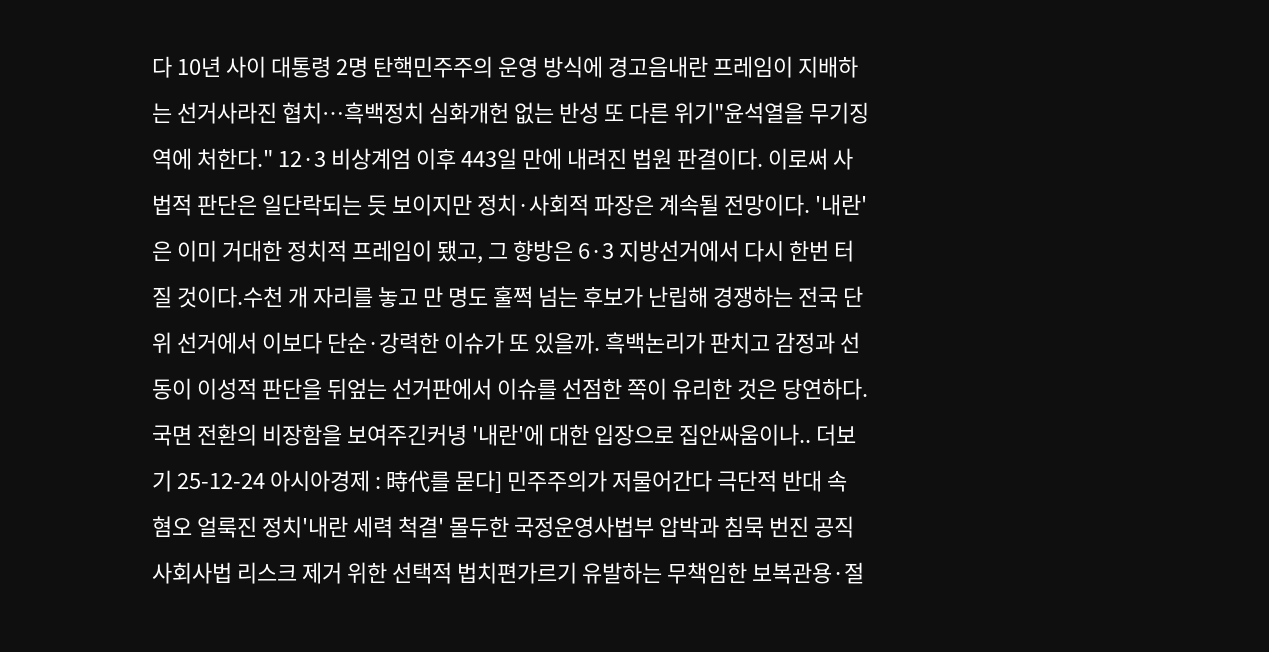다 10년 사이 대통령 2명 탄핵민주주의 운영 방식에 경고음내란 프레임이 지배하는 선거사라진 협치…흑백정치 심화개헌 없는 반성 또 다른 위기"윤석열을 무기징역에 처한다." 12·3 비상계엄 이후 443일 만에 내려진 법원 판결이다. 이로써 사법적 판단은 일단락되는 듯 보이지만 정치·사회적 파장은 계속될 전망이다. '내란'은 이미 거대한 정치적 프레임이 됐고, 그 향방은 6·3 지방선거에서 다시 한번 터질 것이다.수천 개 자리를 놓고 만 명도 훌쩍 넘는 후보가 난립해 경쟁하는 전국 단위 선거에서 이보다 단순·강력한 이슈가 또 있을까. 흑백논리가 판치고 감정과 선동이 이성적 판단을 뒤엎는 선거판에서 이슈를 선점한 쪽이 유리한 것은 당연하다. 국면 전환의 비장함을 보여주긴커녕 '내란'에 대한 입장으로 집안싸움이나.. 더보기 25-12-24 아시아경제 : 時代를 묻다] 민주주의가 저물어간다 극단적 반대 속 혐오 얼룩진 정치'내란 세력 척결' 몰두한 국정운영사법부 압박과 침묵 번진 공직사회사법 리스크 제거 위한 선택적 법치편가르기 유발하는 무책임한 보복관용·절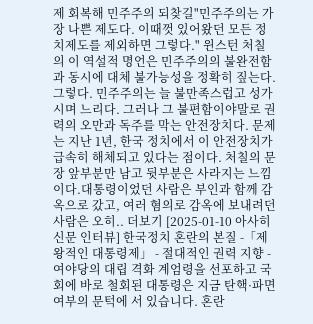제 회복해 민주주의 되찾길"민주주의는 가장 나쁜 제도다. 이때껏 있어왔던 모든 정치제도를 제외하면 그렇다." 윈스턴 처칠의 이 역설적 명언은 민주주의의 불완전함과 동시에 대체 불가능성을 정확히 짚는다. 그렇다. 민주주의는 늘 불만족스럽고 성가시며 느리다. 그러나 그 불편함이야말로 권력의 오만과 독주를 막는 안전장치다. 문제는 지난 1년, 한국 정치에서 이 안전장치가 급속히 해체되고 있다는 점이다. 처칠의 문장 앞부분만 남고 뒷부분은 사라지는 느낌이다.대통령이었던 사람은 부인과 함께 감옥으로 갔고, 여러 혐의로 감옥에 보내려던 사람은 오히.. 더보기 [2025-01-10 아사히신문 인터뷰] 한국정치 혼란의 본질 -「제왕적인 대통령제」 - 절대적인 권력 지향 - 여야당의 대립 격화 계엄령을 선포하고 국회에 바로 철회된 대통령은 지금 탄핵·파면 여부의 문턱에 서 있습니다. 혼란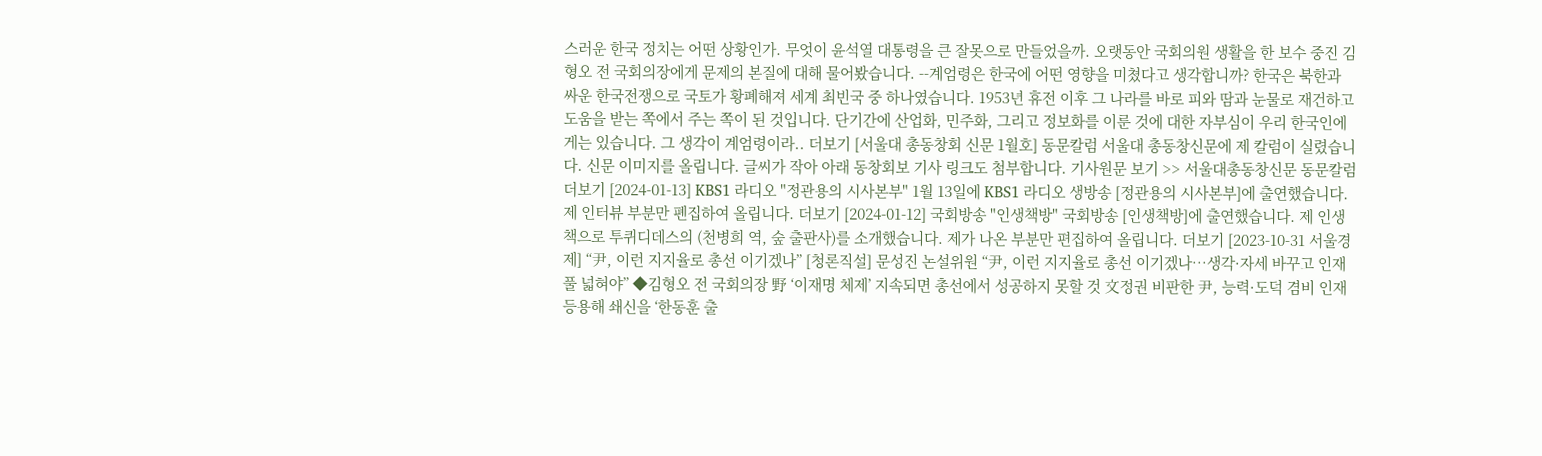스러운 한국 정치는 어떤 상황인가. 무엇이 윤석열 대통령을 큰 잘못으로 만들었을까. 오랫동안 국회의원 생활을 한 보수 중진 김형오 전 국회의장에게 문제의 본질에 대해 물어봤습니다. --계엄령은 한국에 어떤 영향을 미쳤다고 생각합니까? 한국은 북한과 싸운 한국전쟁으로 국토가 황폐해져 세계 최빈국 중 하나였습니다. 1953년 휴전 이후 그 나라를 바로 피와 땀과 눈물로 재건하고 도움을 받는 쪽에서 주는 쪽이 된 것입니다. 단기간에 산업화, 민주화, 그리고 정보화를 이룬 것에 대한 자부심이 우리 한국인에게는 있습니다. 그 생각이 계엄령이라.. 더보기 [서울대 총동창회 신문 1월호] 동문칼럼 서울대 총동창신문에 제 칼럼이 실렸습니다. 신문 이미지를 올립니다. 글씨가 작아 아래 동창회보 기사 링크도 첨부합니다. 기사원문 보기 >> 서울대총동창신문 동문칼럼 더보기 [2024-01-13] KBS1 라디오 "정관용의 시사본부" 1월 13일에 KBS1 라디오 생방송 [정관용의 시사본부]에 출연했습니다. 제 인터뷰 부분만 폔집하여 올립니다. 더보기 [2024-01-12] 국회방송 "인생책방" 국회방송 [인생책방]에 출연했습니다. 제 인생책으로 투퀴디데스의 (천병희 역, 숲 출판사)를 소개했습니다. 제가 나온 부분만 편집하여 올립니다. 더보기 [2023-10-31 서울경제] “尹, 이런 지지율로 총선 이기겠나” [청론직설] 문성진 논설위원 “尹, 이런 지지율로 총선 이기겠나…생각·자세 바꾸고 인재풀 넓혀야” ◆김형오 전 국회의장 野 ‘이재명 체제’ 지속되면 총선에서 성공하지 못할 것 文정권 비판한 尹, 능력·도덕 겸비 인재 등용해 쇄신을 ‘한동훈 출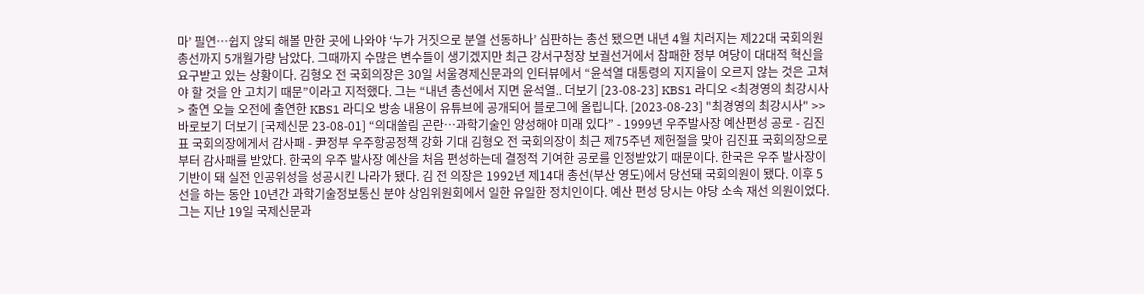마’ 필연…쉽지 않되 해볼 만한 곳에 나와야 ‘누가 거짓으로 분열 선동하나’ 심판하는 총선 됐으면 내년 4월 치러지는 제22대 국회의원 총선까지 5개월가량 남았다. 그때까지 수많은 변수들이 생기겠지만 최근 강서구청장 보궐선거에서 참패한 정부 여당이 대대적 혁신을 요구받고 있는 상황이다. 김형오 전 국회의장은 30일 서울경제신문과의 인터뷰에서 “윤석열 대통령의 지지율이 오르지 않는 것은 고쳐야 할 것을 안 고치기 때문”이라고 지적했다. 그는 “내년 총선에서 지면 윤석열.. 더보기 [23-08-23] KBS1 라디오 <최경영의 최강시사> 출연 오늘 오전에 출연한 KBS1 라디오 방송 내용이 유튜브에 공개되어 블로그에 올립니다. [2023-08-23] "최경영의 최강시사" >> 바로보기 더보기 [국제신문 23-08-01] “의대쏠림 곤란…과학기술인 양성해야 미래 있다” - 1999년 우주발사장 예산편성 공로 - 김진표 국회의장에게서 감사패 - 尹정부 우주항공정책 강화 기대 김형오 전 국회의장이 최근 제75주년 제헌절을 맞아 김진표 국회의장으로부터 감사패를 받았다. 한국의 우주 발사장 예산을 처음 편성하는데 결정적 기여한 공로를 인정받았기 때문이다. 한국은 우주 발사장이 기반이 돼 실전 인공위성을 성공시킨 나라가 됐다. 김 전 의장은 1992년 제14대 총선(부산 영도)에서 당선돼 국회의원이 됐다. 이후 5선을 하는 동안 10년간 과학기술정보통신 분야 상임위원회에서 일한 유일한 정치인이다. 예산 편성 당시는 야당 소속 재선 의원이었다. 그는 지난 19일 국제신문과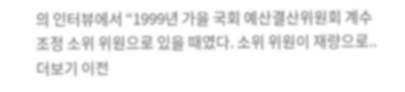의 인터뷰에서 “1999년 가을 국회 예산결산위원회 계수조정 소위 위원으로 있을 때였다. 소위 위원이 재량으로.. 더보기 이전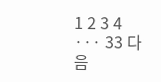1 2 3 4 ··· 33 다음